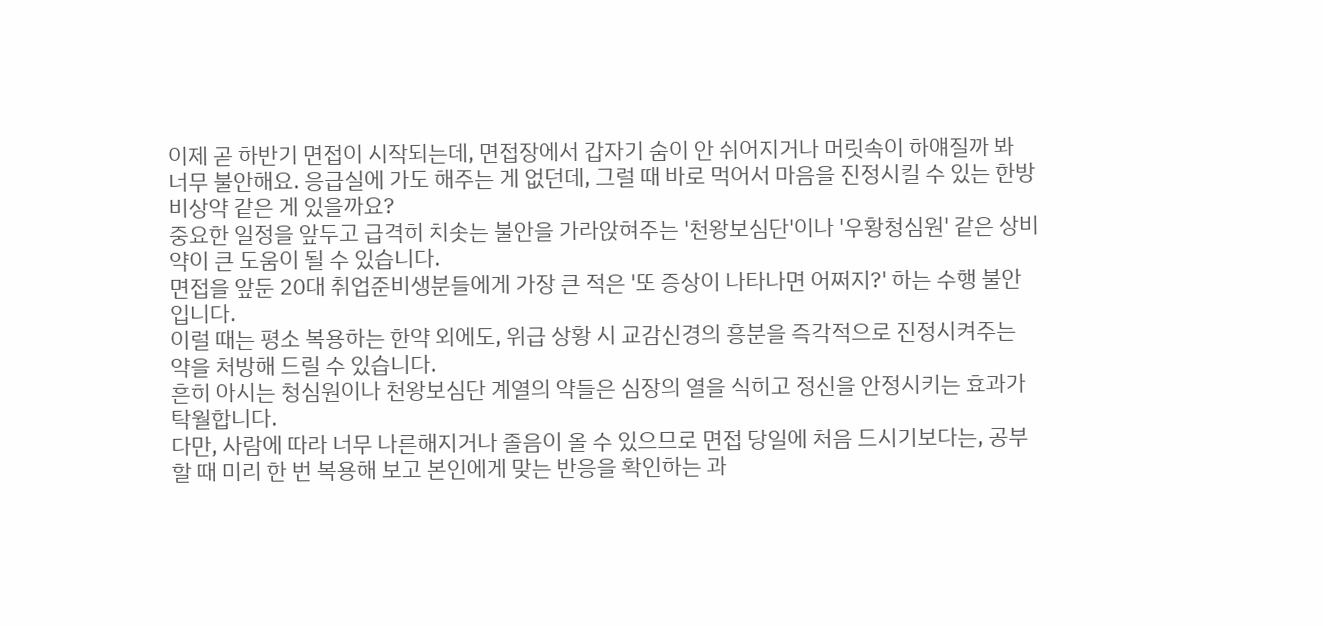이제 곧 하반기 면접이 시작되는데, 면접장에서 갑자기 숨이 안 쉬어지거나 머릿속이 하얘질까 봐 너무 불안해요. 응급실에 가도 해주는 게 없던데, 그럴 때 바로 먹어서 마음을 진정시킬 수 있는 한방 비상약 같은 게 있을까요?
중요한 일정을 앞두고 급격히 치솟는 불안을 가라앉혀주는 '천왕보심단'이나 '우황청심원' 같은 상비약이 큰 도움이 될 수 있습니다.
면접을 앞둔 20대 취업준비생분들에게 가장 큰 적은 '또 증상이 나타나면 어쩌지?' 하는 수행 불안입니다.
이럴 때는 평소 복용하는 한약 외에도, 위급 상황 시 교감신경의 흥분을 즉각적으로 진정시켜주는 약을 처방해 드릴 수 있습니다.
흔히 아시는 청심원이나 천왕보심단 계열의 약들은 심장의 열을 식히고 정신을 안정시키는 효과가 탁월합니다.
다만, 사람에 따라 너무 나른해지거나 졸음이 올 수 있으므로 면접 당일에 처음 드시기보다는, 공부할 때 미리 한 번 복용해 보고 본인에게 맞는 반응을 확인하는 과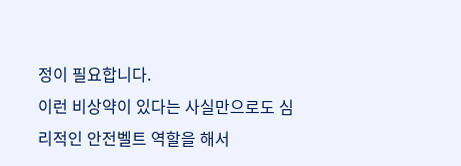정이 필요합니다.
이런 비상약이 있다는 사실만으로도 심리적인 안전벨트 역할을 해서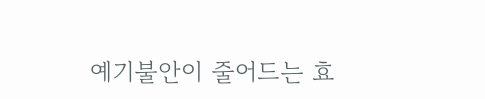예기불안이 줄어드는 효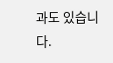과도 있습니다.